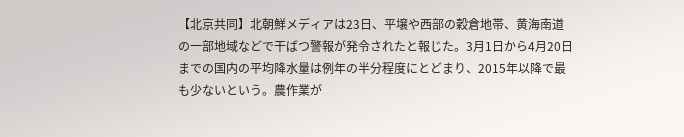【北京共同】北朝鮮メディアは23日、平壌や西部の穀倉地帯、黄海南道の一部地域などで干ばつ警報が発令されたと報じた。3月1日から4月20日までの国内の平均降水量は例年の半分程度にとどまり、2015年以降で最も少ないという。農作業が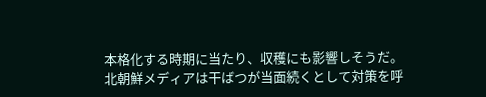本格化する時期に当たり、収穫にも影響しそうだ。
北朝鮮メディアは干ばつが当面続くとして対策を呼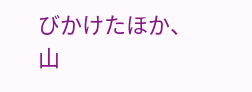びかけたほか、山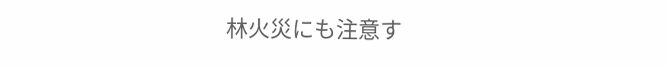林火災にも注意す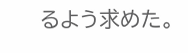るよう求めた。